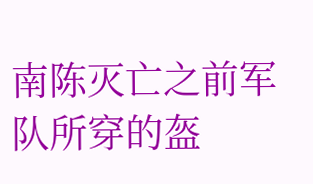南陈灭亡之前军队所穿的盔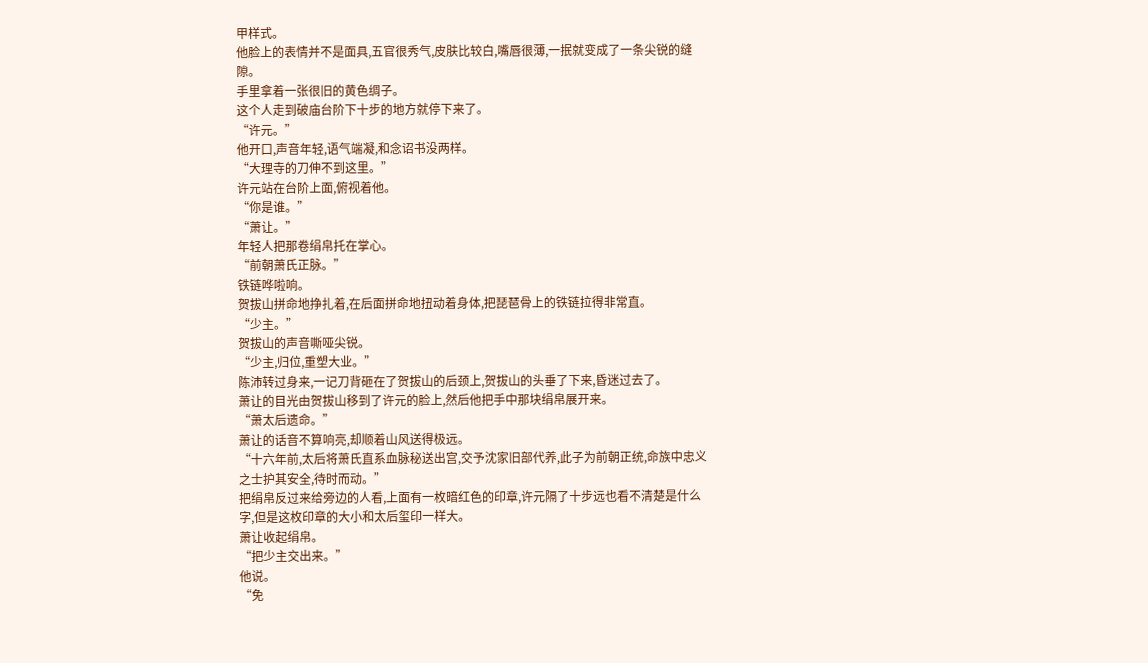甲样式。
他脸上的表情并不是面具,五官很秀气,皮肤比较白,嘴唇很薄,一抿就变成了一条尖锐的缝隙。
手里拿着一张很旧的黄色绸子。
这个人走到破庙台阶下十步的地方就停下来了。
“许元。”
他开口,声音年轻,语气端凝,和念诏书没两样。
“大理寺的刀伸不到这里。”
许元站在台阶上面,俯视着他。
“你是谁。”
“萧让。”
年轻人把那卷绢帛托在掌心。
“前朝萧氏正脉。”
铁链哗啦响。
贺拔山拼命地挣扎着,在后面拼命地扭动着身体,把琵琶骨上的铁链拉得非常直。
“少主。”
贺拔山的声音嘶哑尖锐。
“少主,归位,重塑大业。”
陈沛转过身来,一记刀背砸在了贺拔山的后颈上,贺拔山的头垂了下来,昏迷过去了。
萧让的目光由贺拔山移到了许元的脸上,然后他把手中那块绢帛展开来。
“萧太后遗命。”
萧让的话音不算响亮,却顺着山风送得极远。
“十六年前,太后将萧氏直系血脉秘送出宫,交予沈家旧部代养,此子为前朝正统,命族中忠义之士护其安全,待时而动。”
把绢帛反过来给旁边的人看,上面有一枚暗红色的印章,许元隔了十步远也看不清楚是什么字,但是这枚印章的大小和太后玺印一样大。
萧让收起绢帛。
“把少主交出来。”
他说。
“免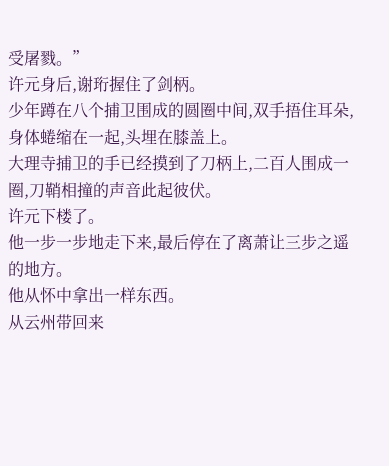受屠戮。”
许元身后,谢珩握住了剑柄。
少年蹲在八个捕卫围成的圆圈中间,双手捂住耳朵,身体蜷缩在一起,头埋在膝盖上。
大理寺捕卫的手已经摸到了刀柄上,二百人围成一圈,刀鞘相撞的声音此起彼伏。
许元下楼了。
他一步一步地走下来,最后停在了离萧让三步之遥的地方。
他从怀中拿出一样东西。
从云州带回来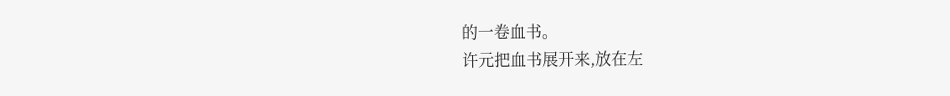的一卷血书。
许元把血书展开来,放在左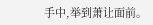手中,举到萧让面前。